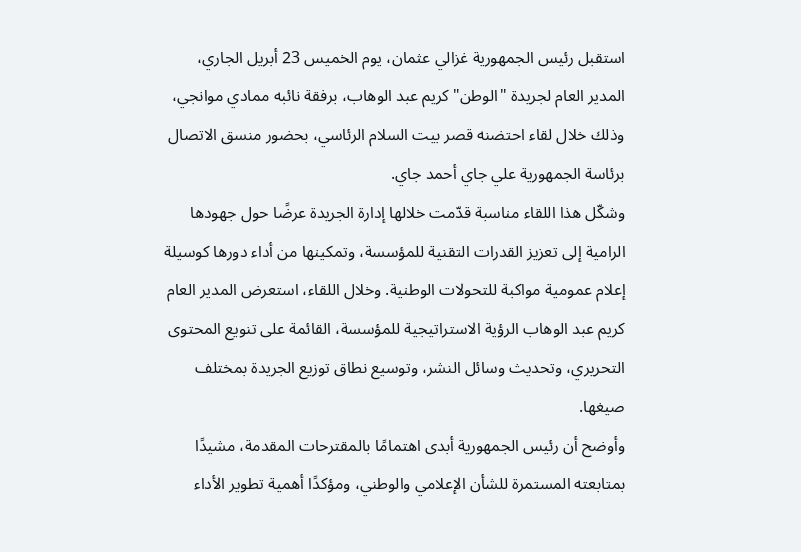استقبل رئيس الجمهورية غزالي عثمان، يوم الخميس 23 أبريل الجاري، المدير العام لجريدة "الوطن" كريم عبد الوهاب، برفقة نائبه ممادي موانجي، وذلك خلال لقاء احتضنه قصر بيت السلام الرئاسي، بحضور منسق الاتصال برئاسة الجمهورية علي جاي أحمد جاي.
وشكّل هذا اللقاء مناسبة قدّمت خلالها إدارة الجريدة عرضًا حول جهودها الرامية إلى تعزيز القدرات التقنية للمؤسسة، وتمكينها من أداء دورها كوسيلة إعلام عمومية مواكبة للتحولات الوطنية. وخلال اللقاء، استعرض المدير العام كريم عبد الوهاب الرؤية الاستراتيجية للمؤسسة، القائمة على تنويع المحتوى التحريري، وتحديث وسائل النشر، وتوسيع نطاق توزيع الجريدة بمختلف صيغها.
وأوضح أن رئيس الجمهورية أبدى اهتمامًا بالمقترحات المقدمة، مشيدًا بمتابعته المستمرة للشأن الإعلامي والوطني، ومؤكدًا أهمية تطوير الأداء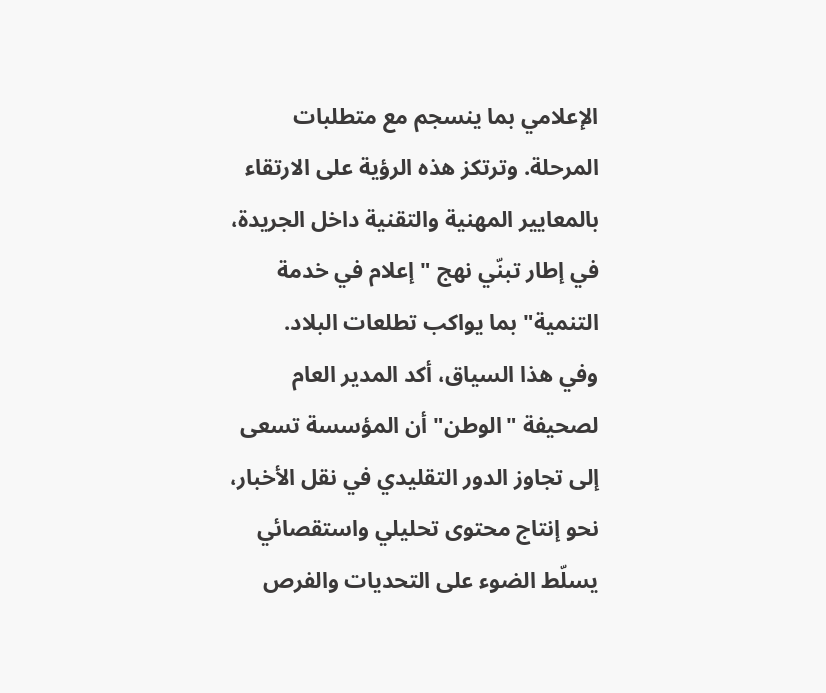الإعلامي بما ينسجم مع متطلبات المرحلة. وترتكز هذه الرؤية على الارتقاء بالمعايير المهنية والتقنية داخل الجريدة، في إطار تبنّي نهج "إعلام في خدمة التنمية" بما يواكب تطلعات البلاد.
وفي هذا السياق، أكد المدير العام لصحيفة "الوطن" أن المؤسسة تسعى إلى تجاوز الدور التقليدي في نقل الأخبار، نحو إنتاج محتوى تحليلي واستقصائي يسلّط الضوء على التحديات والفرص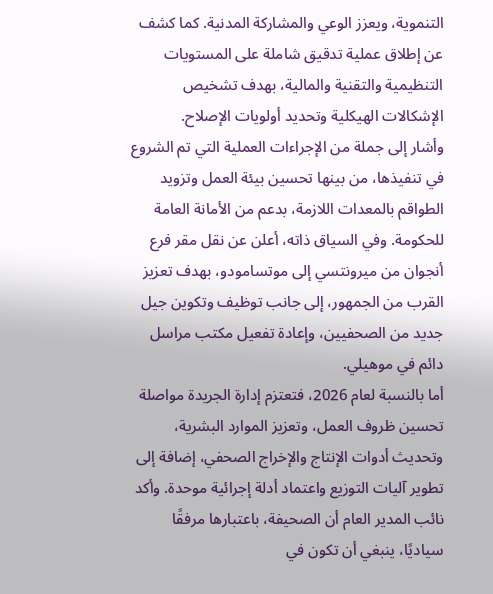التنموية، ويعزز الوعي والمشاركة المدنية. كما كشف عن إطلاق عملية تدقيق شاملة على المستويات التنظيمية والتقنية والمالية، بهدف تشخيص الإشكالات الهيكلية وتحديد أولويات الإصلاح.
وأشار إلى جملة من الإجراءات العملية التي تم الشروع في تنفيذها، من بينها تحسين بيئة العمل وتزويد الطواقم بالمعدات اللازمة، بدعم من الأمانة العامة للحكومة. وفي السياق ذاته، أعلن عن نقل مقر فرع أنجوان من ميرونتسي إلى موتسامودو، بهدف تعزيز القرب من الجمهور، إلى جانب توظيف وتكوين جيل جديد من الصحفيين، وإعادة تفعيل مكتب مراسل دائم في موهيلي.
أما بالنسبة لعام 2026، فتعتزم إدارة الجريدة مواصلة تحسين ظروف العمل، وتعزيز الموارد البشرية، وتحديث أدوات الإنتاج والإخراج الصحفي، إضافة إلى تطوير آليات التوزيع واعتماد أدلة إجرائية موحدة. وأكد نائب المدير العام أن الصحيفة، باعتبارها مرفقًا سياديًا، ينبغي أن تكون في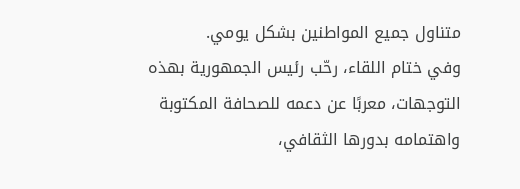متناول جميع المواطنين بشكل يومي.
وفي ختام اللقاء، رحّب رئيس الجمهورية بهذه التوجهات، معربًا عن دعمه للصحافة المكتوبة واهتمامه بدورها الثقافي،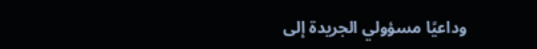وداعيًا مسؤولي الجريدة إلى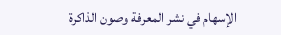الإسهام في نشر المعرفة وصون الذاكرة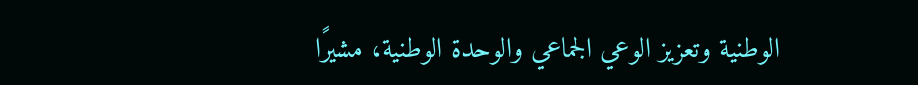الوطنية وتعزيز الوعي الجماعي والوحدة الوطنية، مشيرًا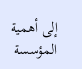إلى أهمية المؤسسة